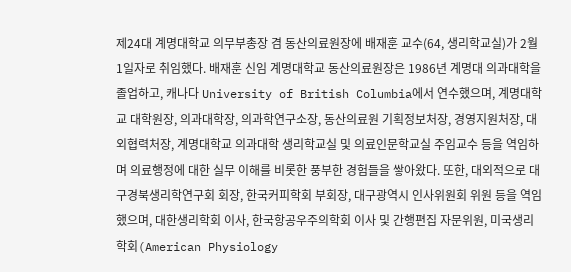제24대 계명대학교 의무부총장 겸 동산의료원장에 배재훈 교수(64, 생리학교실)가 2월 1일자로 취임했다. 배재훈 신임 계명대학교 동산의료원장은 1986년 계명대 의과대학을 졸업하고, 캐나다 University of British Columbia에서 연수했으며, 계명대학교 대학원장, 의과대학장, 의과학연구소장, 동산의료원 기획정보처장, 경영지원처장, 대외협력처장, 계명대학교 의과대학 생리학교실 및 의료인문학교실 주임교수 등을 역임하며 의료행정에 대한 실무 이해를 비롯한 풍부한 경험들을 쌓아왔다. 또한, 대외적으로 대구경북생리학연구회 회장, 한국커피학회 부회장, 대구광역시 인사위원회 위원 등을 역임했으며, 대한생리학회 이사, 한국항공우주의학회 이사 및 간행편집 자문위원, 미국생리학회(American Physiology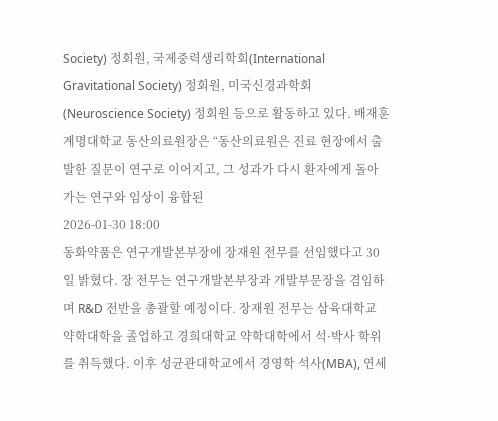Society) 정회원, 국제중력생리학회(International Gravitational Society) 정회원, 미국신경과학회(Neuroscience Society) 정회원 등으로 활동하고 있다. 배재훈 계명대학교 동산의료원장은 “동산의료원은 진료 현장에서 출발한 질문이 연구로 이어지고, 그 성과가 다시 환자에게 돌아가는 연구와 임상이 융합된
2026-01-30 18:00
동화약품은 연구개발본부장에 장재원 전무를 선임했다고 30일 밝혔다. 장 전무는 연구개발본부장과 개발부문장을 겸임하며 R&D 전반을 총괄할 예정이다. 장재원 전무는 삼육대학교 약학대학을 졸업하고 경희대학교 약학대학에서 석·박사 학위를 취득했다. 이후 성균관대학교에서 경영학 석사(MBA), 연세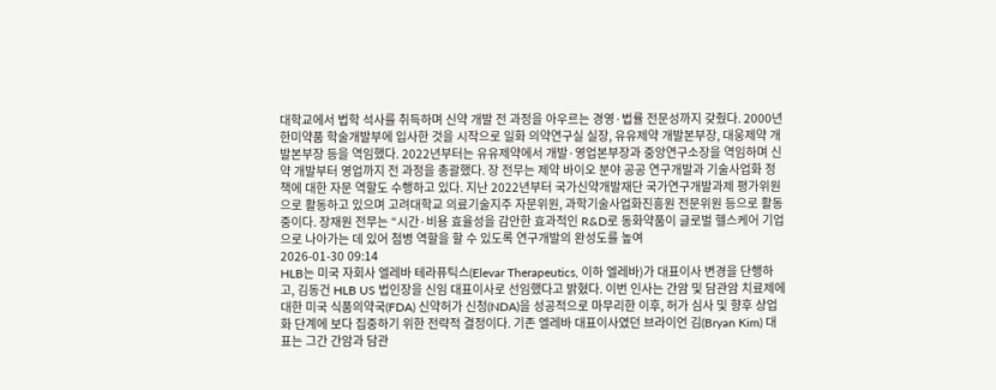대학교에서 법학 석사를 취득하며 신약 개발 전 과정을 아우르는 경영·법률 전문성까지 갖췄다. 2000년 한미약품 학술개발부에 입사한 것을 시작으로 일화 의약연구실 실장, 유유제약 개발본부장, 대웅제약 개발본부장 등을 역임했다. 2022년부터는 유유제약에서 개발·영업본부장과 중앙연구소장을 역임하며 신약 개발부터 영업까지 전 과정을 총괄했다. 장 전무는 제약 바이오 분야 공공 연구개발과 기술사업화 정책에 대한 자문 역할도 수행하고 있다. 지난 2022년부터 국가신약개발재단 국가연구개발과제 평가위원으로 활동하고 있으며 고려대학교 의료기술지주 자문위원, 과학기술사업화진흥원 전문위원 등으로 활동 중이다. 장재원 전무는 “시간·비용 효율성을 감안한 효과적인 R&D로 동화약품이 글로벌 헬스케어 기업으로 나아가는 데 있어 첨병 역할을 할 수 있도록 연구개발의 완성도를 높여
2026-01-30 09:14
HLB는 미국 자회사 엘레바 테라퓨틱스(Elevar Therapeutics, 이하 엘레바)가 대표이사 변경을 단행하고, 김동건 HLB US 법인장을 신임 대표이사로 선임했다고 밝혔다. 이번 인사는 간암 및 담관암 치료제에 대한 미국 식품의약국(FDA) 신약허가 신청(NDA)을 성공적으로 마무리한 이후, 허가 심사 및 향후 상업화 단계에 보다 집중하기 위한 전략적 결정이다. 기존 엘레바 대표이사였던 브라이언 김(Bryan Kim) 대표는 그간 간암과 담관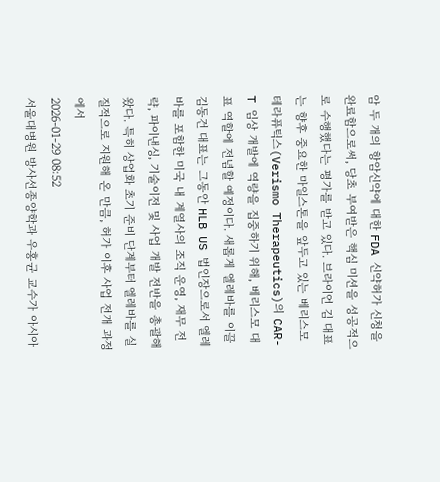암 두 개의 항암신약에 대한 FDA 신약허가 신청을 완료함으로써, 당초 부여받은 핵심 미션을 성공적으로 수행했다는 평가를 받고 있다. 브라이언 김 대표는 향후 중요한 마일스톤을 앞두고 있는 베리스모 테라퓨틱스(Verismo Therapeutics)의 CAR-T 임상 개발에 역량을 집중하기 위해, 베리스모 대표 역할에 전념할 예정이다. 새롭게 엘레바를 이끌 김동건 대표는 그동안 HLB US 법인장으로서 엘레바를 포함한 미국 내 계열사의 조직 운영, 재무 전략, 파이낸싱, 기술이전 및 사업 개발 전반을 총괄해 왔다. 특히 상업화 초기 준비 단계부터 엘레바를 실질적으로 지원해 온 만큼, 허가 이후 사업 전개 과정에서
2026-01-29 08:52
서울대병원 방사선종양학과 우홍균 교수가 아시아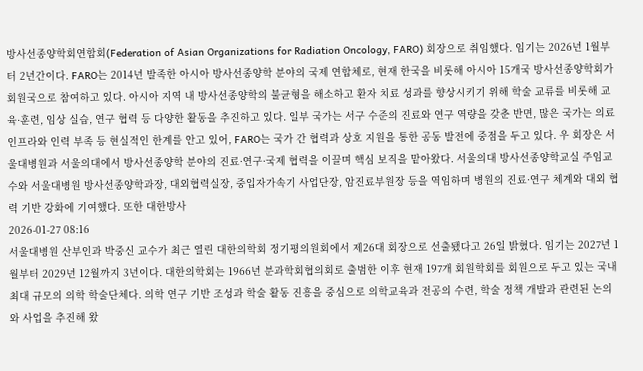방사선종양학회연합회(Federation of Asian Organizations for Radiation Oncology, FARO) 회장으로 취임했다. 임기는 2026년 1월부터 2년간이다. FARO는 2014년 발족한 아시아 방사선종양학 분야의 국제 연합체로, 현재 한국을 비롯해 아시아 15개국 방사선종양학회가 회원국으로 참여하고 있다. 아시아 지역 내 방사선종양학의 불균형을 해소하고 환자 치료 성과를 향상시키기 위해 학술 교류를 비롯해 교육·훈련, 임상 실습, 연구 협력 등 다양한 활동을 추진하고 있다. 일부 국가는 서구 수준의 진료와 연구 역량을 갖춘 반면, 많은 국가는 의료 인프라와 인력 부족 등 현실적인 한계를 안고 있어, FARO는 국가 간 협력과 상호 지원을 통한 공동 발전에 중점을 두고 있다. 우 회장은 서울대병원과 서울의대에서 방사선종양학 분야의 진료·연구·국제 협력을 이끌며 핵심 보직을 맡아왔다. 서울의대 방사선종양학교실 주임교수와 서울대병원 방사선종양학과장, 대외협력실장, 중입자가속기 사업단장, 암진료부원장 등을 역임하며 병원의 진료·연구 체계와 대외 협력 기반 강화에 기여했다. 또한 대한방사
2026-01-27 08:16
서울대병원 산부인과 박중신 교수가 최근 열린 대한의학회 정기평의원회에서 제26대 회장으로 선출됐다고 26일 밝혔다. 임기는 2027년 1월부터 2029년 12월까지 3년이다. 대한의학회는 1966년 분과학회협의회로 출범한 이후 현재 197개 회원학회를 회원으로 두고 있는 국내 최대 규모의 의학 학술단체다. 의학 연구 기반 조성과 학술 활동 진흥을 중심으로 의학교육과 전공의 수련, 학술 정책 개발과 관련된 논의와 사업을 추진해 왔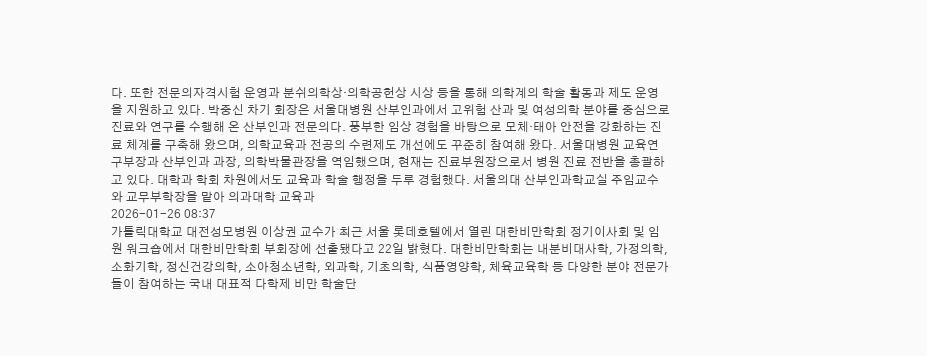다. 또한 전문의자격시험 운영과 분쉬의학상·의학공헌상 시상 등을 통해 의학계의 학술 활동과 제도 운영을 지원하고 있다. 박중신 차기 회장은 서울대병원 산부인과에서 고위험 산과 및 여성의학 분야를 중심으로 진료와 연구를 수행해 온 산부인과 전문의다. 풍부한 임상 경험을 바탕으로 모체·태아 안전을 강화하는 진료 체계를 구축해 왔으며, 의학교육과 전공의 수련제도 개선에도 꾸준히 참여해 왔다. 서울대병원 교육연구부장과 산부인과 과장, 의학박물관장을 역임했으며, 현재는 진료부원장으로서 병원 진료 전반을 총괄하고 있다. 대학과 학회 차원에서도 교육과 학술 행정을 두루 경험했다. 서울의대 산부인과학교실 주임교수와 교무부학장을 맡아 의과대학 교육과
2026-01-26 08:37
가톨릭대학교 대전성모병원 이상권 교수가 최근 서울 롯데호텔에서 열린 대한비만학회 정기이사회 및 임원 워크숍에서 대한비만학회 부회장에 선출됐다고 22일 밝혔다. 대한비만학회는 내분비대사학, 가정의학, 소화기학, 정신건강의학, 소아청소년학, 외과학, 기초의학, 식품영양학, 체육교육학 등 다양한 분야 전문가들이 참여하는 국내 대표적 다학제 비만 학술단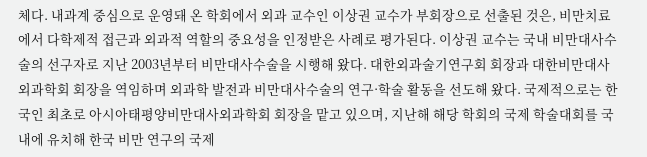체다. 내과계 중심으로 운영돼 온 학회에서 외과 교수인 이상권 교수가 부회장으로 선출된 것은, 비만치료에서 다학제적 접근과 외과적 역할의 중요성을 인정받은 사례로 평가된다. 이상권 교수는 국내 비만대사수술의 선구자로 지난 2003년부터 비만대사수술을 시행해 왔다. 대한외과술기연구회 회장과 대한비만대사외과학회 회장을 역임하며 외과학 발전과 비만대사수술의 연구·학술 활동을 선도해 왔다. 국제적으로는 한국인 최초로 아시아태평양비만대사외과학회 회장을 맡고 있으며, 지난해 해당 학회의 국제 학술대회를 국내에 유치해 한국 비만 연구의 국제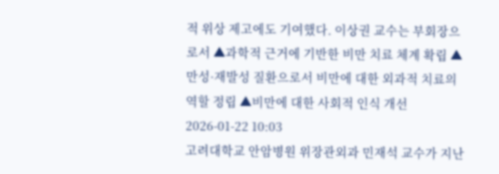적 위상 제고에도 기여했다. 이상권 교수는 부회장으로서 ▲과학적 근거에 기반한 비만 치료 체계 확립 ▲만성·재발성 질환으로서 비만에 대한 외과적 치료의 역할 정립 ▲비만에 대한 사회적 인식 개선
2026-01-22 10:03
고려대학교 안암병원 위장관외과 민재석 교수가 지난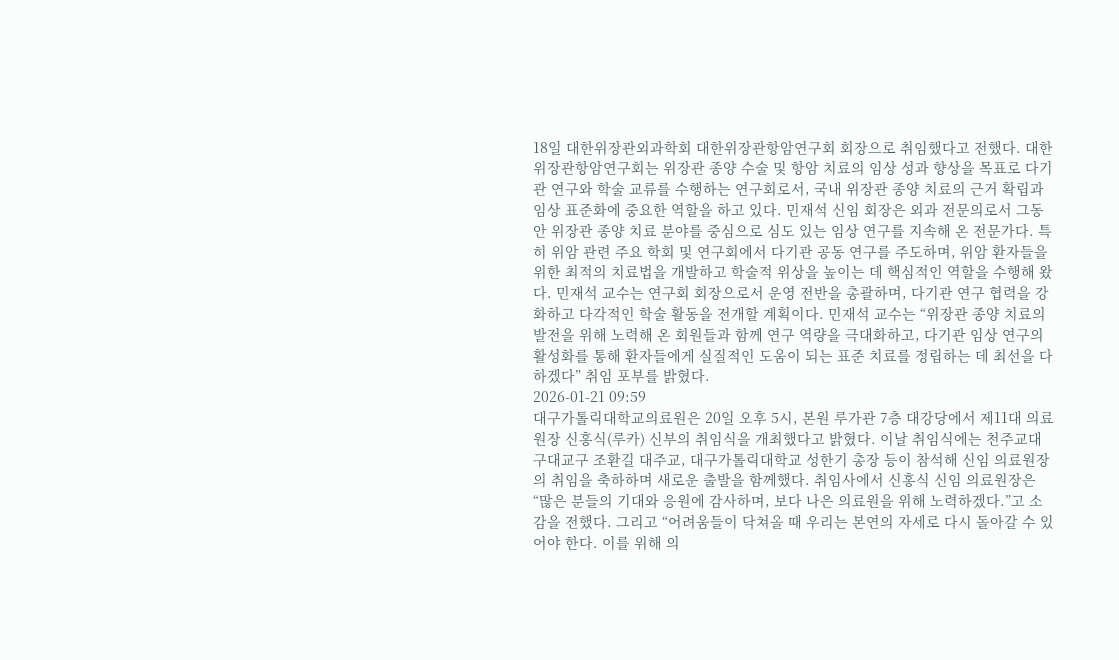18일 대한위장관외과학회 대한위장관항암연구회 회장으로 취임했다고 전했다. 대한위장관항암연구회는 위장관 종양 수술 및 항암 치료의 임상 성과 향상을 목표로 다기관 연구와 학술 교류를 수행하는 연구회로서, 국내 위장관 종양 치료의 근거 확립과 임상 표준화에 중요한 역할을 하고 있다. 민재석 신임 회장은 외과 전문의로서 그동안 위장관 종양 치료 분야를 중심으로 심도 있는 임상 연구를 지속해 온 전문가다. 특히 위암 관련 주요 학회 및 연구회에서 다기관 공동 연구를 주도하며, 위암 환자들을 위한 최적의 치료법을 개발하고 학술적 위상을 높이는 데 핵심적인 역할을 수행해 왔다. 민재석 교수는 연구회 회장으로서 운영 전반을 총괄하며, 다기관 연구 협력을 강화하고 다각적인 학술 활동을 전개할 계획이다. 민재석 교수는 “위장관 종양 치료의 발전을 위해 노력해 온 회원들과 함께 연구 역량을 극대화하고, 다기관 임상 연구의 활성화를 통해 환자들에게 실질적인 도움이 되는 표준 치료를 정립하는 데 최선을 다하겠다” 취임 포부를 밝혔다.
2026-01-21 09:59
대구가톨릭대학교의료원은 20일 오후 5시, 본원 루가관 7층 대강당에서 제11대 의료원장 신홍식(루카) 신부의 취임식을 개최했다고 밝혔다. 이날 취임식에는 천주교대구대교구 조환길 대주교, 대구가톨릭대학교 성한기 총장 등이 참석해 신임 의료원장의 취임을 축하하며 새로운 출발을 함께했다. 취임사에서 신홍식 신임 의료원장은 “많은 분들의 기대와 응원에 감사하며, 보다 나은 의료원을 위해 노력하겠다.”고 소감을 전했다. 그리고 “어려움들이 닥쳐올 때 우리는 본연의 자세로 다시 돌아갈 수 있어야 한다. 이를 위해 의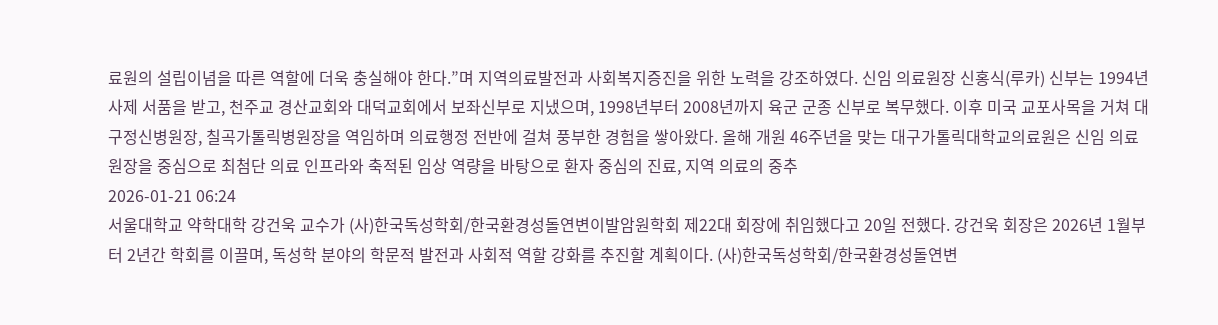료원의 설립이념을 따른 역할에 더욱 충실해야 한다.”며 지역의료발전과 사회복지증진을 위한 노력을 강조하였다. 신임 의료원장 신홍식(루카) 신부는 1994년 사제 서품을 받고, 천주교 경산교회와 대덕교회에서 보좌신부로 지냈으며, 1998년부터 2008년까지 육군 군종 신부로 복무했다. 이후 미국 교포사목을 거쳐 대구정신병원장, 칠곡가톨릭병원장을 역임하며 의료행정 전반에 걸쳐 풍부한 경험을 쌓아왔다. 올해 개원 46주년을 맞는 대구가톨릭대학교의료원은 신임 의료원장을 중심으로 최첨단 의료 인프라와 축적된 임상 역량을 바탕으로 환자 중심의 진료, 지역 의료의 중추
2026-01-21 06:24
서울대학교 약학대학 강건욱 교수가 (사)한국독성학회/한국환경성돌연변이발암원학회 제22대 회장에 취임했다고 20일 전했다. 강건욱 회장은 2026년 1월부터 2년간 학회를 이끌며, 독성학 분야의 학문적 발전과 사회적 역할 강화를 추진할 계획이다. (사)한국독성학회/한국환경성돌연변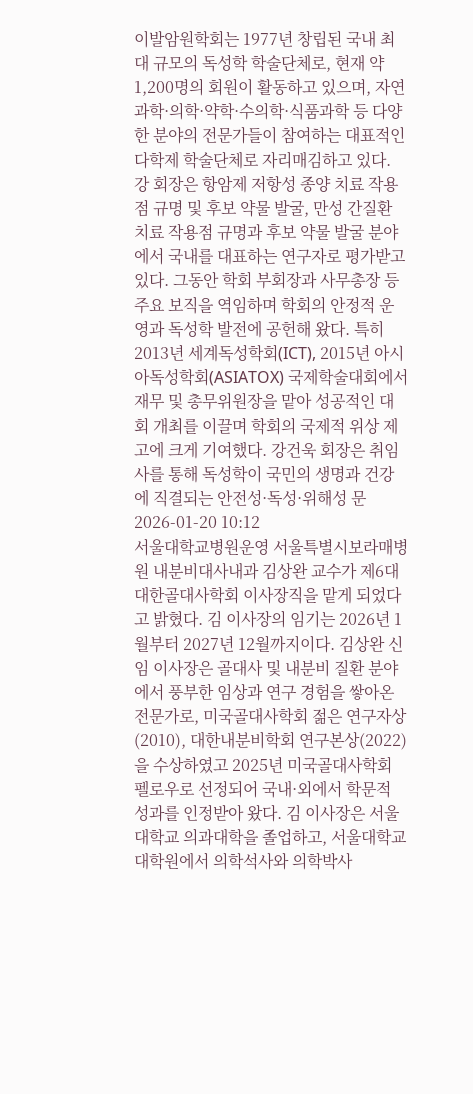이발암원학회는 1977년 창립된 국내 최대 규모의 독성학 학술단체로, 현재 약 1,200명의 회원이 활동하고 있으며, 자연과학·의학·약학·수의학·식품과학 등 다양한 분야의 전문가들이 참여하는 대표적인 다학제 학술단체로 자리매김하고 있다. 강 회장은 항암제 저항성 종양 치료 작용점 규명 및 후보 약물 발굴, 만성 간질환 치료 작용점 규명과 후보 약물 발굴 분야에서 국내를 대표하는 연구자로 평가받고 있다. 그동안 학회 부회장과 사무총장 등 주요 보직을 역임하며 학회의 안정적 운영과 독성학 발전에 공헌해 왔다. 특히 2013년 세계독성학회(ICT), 2015년 아시아독성학회(ASIATOX) 국제학술대회에서 재무 및 총무위원장을 맡아 성공적인 대회 개최를 이끌며 학회의 국제적 위상 제고에 크게 기여했다. 강건욱 회장은 취임사를 통해 독성학이 국민의 생명과 건강에 직결되는 안전성·독성·위해성 문
2026-01-20 10:12
서울대학교병원운영 서울특별시보라매병원 내분비대사내과 김상완 교수가 제6대 대한골대사학회 이사장직을 맡게 되었다고 밝혔다. 김 이사장의 임기는 2026년 1월부터 2027년 12월까지이다. 김상완 신임 이사장은 골대사 및 내분비 질환 분야에서 풍부한 임상과 연구 경험을 쌓아온 전문가로, 미국골대사학회 젊은 연구자상(2010), 대한내분비학회 연구본상(2022)을 수상하였고 2025년 미국골대사학회 펠로우로 선정되어 국내·외에서 학문적 성과를 인정받아 왔다. 김 이사장은 서울대학교 의과대학을 졸업하고, 서울대학교 대학원에서 의학석사와 의학박사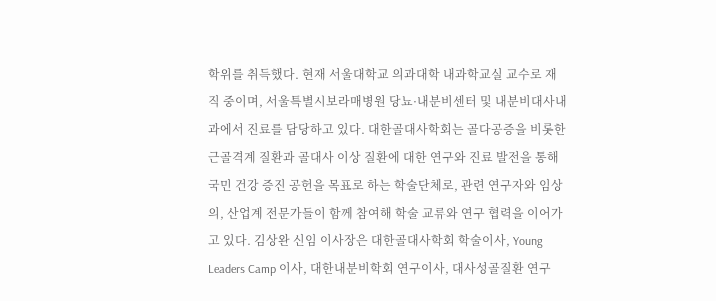학위를 취득했다. 현재 서울대학교 의과대학 내과학교실 교수로 재직 중이며, 서울특별시보라매병원 당뇨·내분비센터 및 내분비대사내과에서 진료를 담당하고 있다. 대한골대사학회는 골다공증을 비롯한 근골격계 질환과 골대사 이상 질환에 대한 연구와 진료 발전을 통해 국민 건강 증진 공헌을 목표로 하는 학술단체로, 관련 연구자와 임상의, 산업계 전문가들이 함께 참여해 학술 교류와 연구 협력을 이어가고 있다. 김상완 신임 이사장은 대한골대사학회 학술이사, Young Leaders Camp 이사, 대한내분비학회 연구이사, 대사성골질환 연구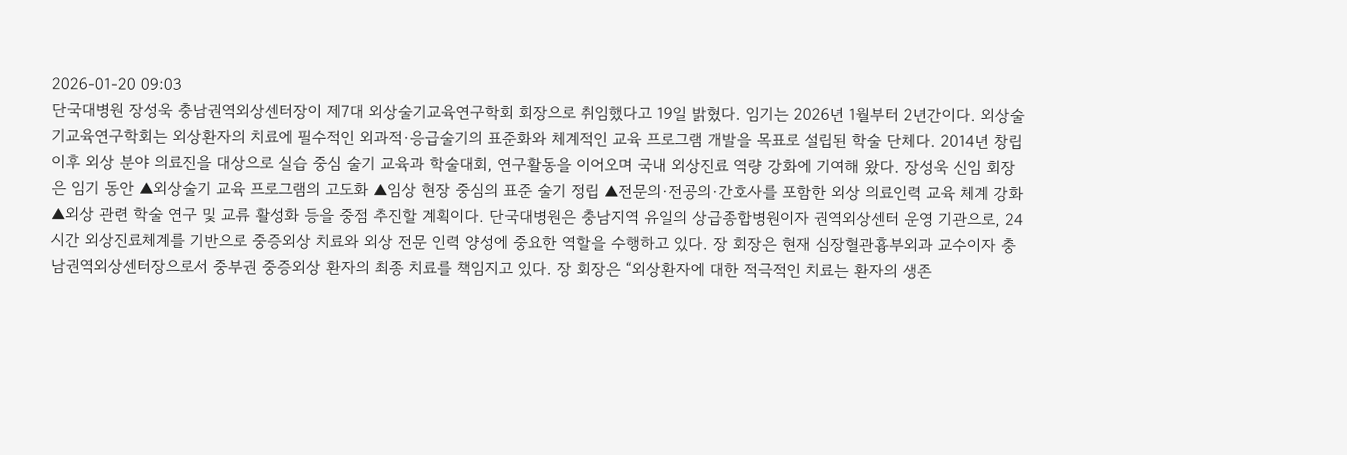2026-01-20 09:03
단국대병원 장성욱 충남권역외상센터장이 제7대 외상술기교육연구학회 회장으로 취임했다고 19일 밝혔다. 임기는 2026년 1월부터 2년간이다. 외상술기교육연구학회는 외상환자의 치료에 필수적인 외과적·응급술기의 표준화와 체계적인 교육 프로그램 개발을 목표로 설립된 학술 단체다. 2014년 창립 이후 외상 분야 의료진을 대상으로 실습 중심 술기 교육과 학술대회, 연구활동을 이어오며 국내 외상진료 역량 강화에 기여해 왔다. 장성욱 신임 회장은 임기 동안 ▲외상술기 교육 프로그램의 고도화 ▲임상 현장 중심의 표준 술기 정립 ▲전문의·전공의·간호사를 포함한 외상 의료인력 교육 체계 강화 ▲외상 관련 학술 연구 및 교류 활성화 등을 중점 추진할 계획이다. 단국대병원은 충남지역 유일의 상급종합병원이자 권역외상센터 운영 기관으로, 24시간 외상진료체계를 기반으로 중증외상 치료와 외상 전문 인력 양성에 중요한 역할을 수행하고 있다. 장 회장은 현재 심장혈관흉부외과 교수이자 충남권역외상센터장으로서 중부권 중증외상 환자의 최종 치료를 책임지고 있다. 장 회장은 “외상환자에 대한 적극적인 치료는 환자의 생존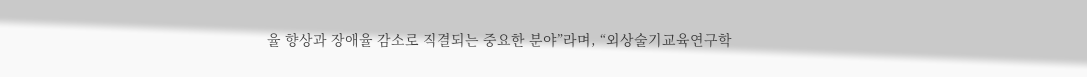율 향상과 장애율 감소로 직결되는 중요한 분야”라며, “외상술기교육연구학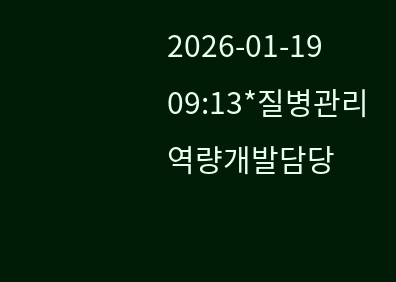2026-01-19 09:13*질병관리역량개발담당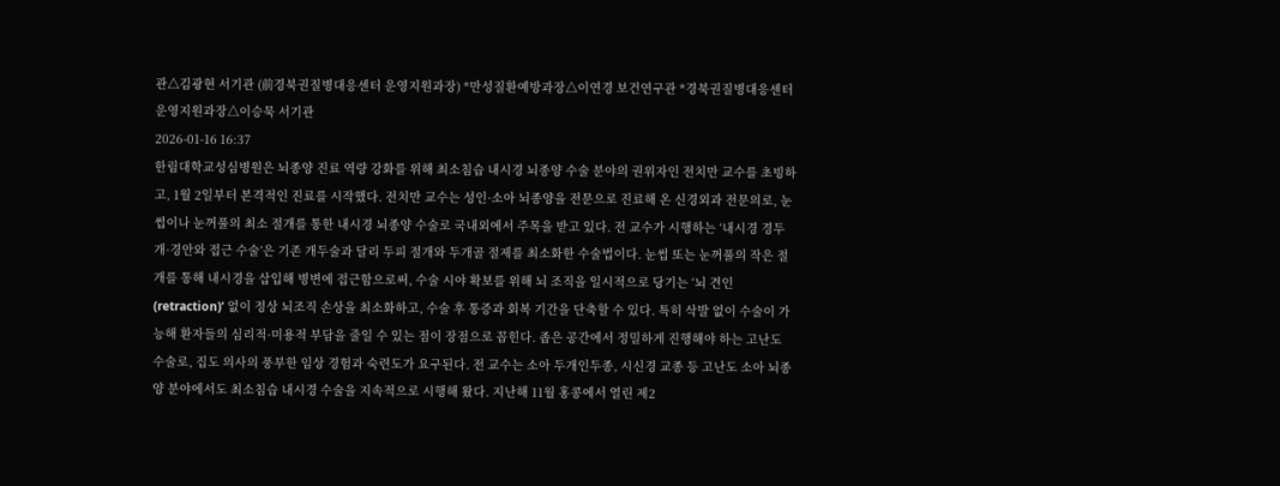관△김광현 서기관 (前경북권질병대응센터 운영지원과장) *만성질환예방과장△이연경 보건연구관 *경북권질병대응센터 운영지원과장△이승묵 서기관
2026-01-16 16:37
한림대학교성심병원은 뇌종양 진료 역량 강화를 위해 최소침습 내시경 뇌종양 수술 분야의 권위자인 전치만 교수를 초빙하고, 1월 2일부터 본격적인 진료를 시작했다. 전치만 교수는 성인·소아 뇌종양을 전문으로 진료해 온 신경외과 전문의로, 눈썹이나 눈꺼풀의 최소 절개를 통한 내시경 뇌종양 수술로 국내외에서 주목을 받고 있다. 전 교수가 시행하는 ‘내시경 경두개·경안와 접근 수술’은 기존 개두술과 달리 두피 절개와 두개골 절제를 최소화한 수술법이다. 눈썹 또는 눈꺼풀의 작은 절개를 통해 내시경을 삽입해 병변에 접근함으로써, 수술 시야 확보를 위해 뇌 조직을 일시적으로 당기는 ‘뇌 견인(retraction)’ 없이 정상 뇌조직 손상을 최소화하고, 수술 후 통증과 회복 기간을 단축할 수 있다. 특히 삭발 없이 수술이 가능해 환자들의 심리적·미용적 부담을 줄일 수 있는 점이 장점으로 꼽힌다. 좁은 공간에서 정밀하게 진행해야 하는 고난도 수술로, 집도 의사의 풍부한 임상 경험과 숙련도가 요구된다. 전 교수는 소아 두개인두종, 시신경 교종 등 고난도 소아 뇌종양 분야에서도 최소침습 내시경 수술을 지속적으로 시행해 왔다. 지난해 11월 홍콩에서 열린 제2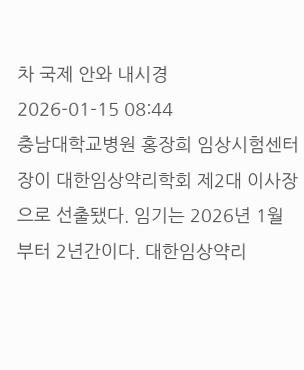차 국제 안와 내시경
2026-01-15 08:44
충남대학교병원 홍장희 임상시험센터장이 대한임상약리학회 제2대 이사장으로 선출됐다. 임기는 2026년 1월부터 2년간이다. 대한임상약리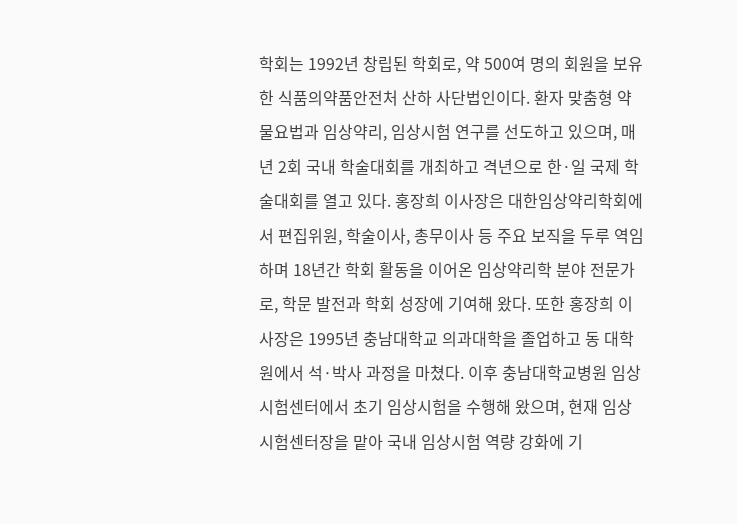학회는 1992년 창립된 학회로, 약 500여 명의 회원을 보유한 식품의약품안전처 산하 사단법인이다. 환자 맞춤형 약물요법과 임상약리, 임상시험 연구를 선도하고 있으며, 매년 2회 국내 학술대회를 개최하고 격년으로 한·일 국제 학술대회를 열고 있다. 홍장희 이사장은 대한임상약리학회에서 편집위원, 학술이사, 총무이사 등 주요 보직을 두루 역임하며 18년간 학회 활동을 이어온 임상약리학 분야 전문가로, 학문 발전과 학회 성장에 기여해 왔다. 또한 홍장희 이사장은 1995년 충남대학교 의과대학을 졸업하고 동 대학원에서 석·박사 과정을 마쳤다. 이후 충남대학교병원 임상시험센터에서 초기 임상시험을 수행해 왔으며, 현재 임상시험센터장을 맡아 국내 임상시험 역량 강화에 기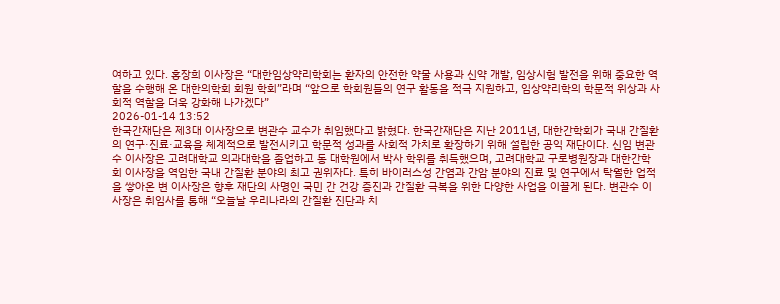여하고 있다. 홍장희 이사장은 “대한임상약리학회는 환자의 안전한 약물 사용과 신약 개발, 임상시험 발전을 위해 중요한 역할을 수행해 온 대한의학회 회원 학회”라며 “앞으로 학회원들의 연구 활동을 적극 지원하고, 임상약리학의 학문적 위상과 사회적 역할을 더욱 강화해 나가겠다”
2026-01-14 13:52
한국간재단은 제3대 이사장으로 변관수 교수가 취임했다고 밝혔다. 한국간재단은 지난 2011년, 대한간학회가 국내 간질환의 연구·진료·교육을 체계적으로 발전시키고 학문적 성과를 사회적 가치로 확장하기 위해 설립한 공익 재단이다. 신임 변관수 이사장은 고려대학교 의과대학을 졸업하고 동 대학원에서 박사 학위를 취득했으며, 고려대학교 구로병원장과 대한간학회 이사장을 역임한 국내 간질환 분야의 최고 권위자다. 특히 바이러스성 간염과 간암 분야의 진료 및 연구에서 탁월한 업적을 쌓아온 변 이사장은 향후 재단의 사명인 국민 간 건강 증진과 간질환 극복을 위한 다양한 사업을 이끌게 된다. 변관수 이사장은 취임사를 통해 “오늘날 우리나라의 간질환 진단과 치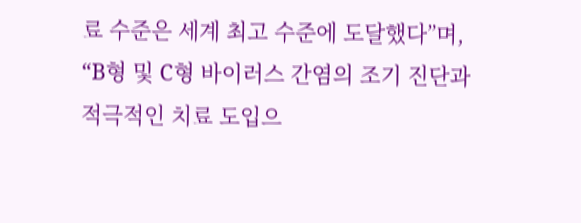료 수준은 세계 최고 수준에 도달했다”며, “B형 및 C형 바이러스 간염의 조기 진단과 적극적인 치료 도입으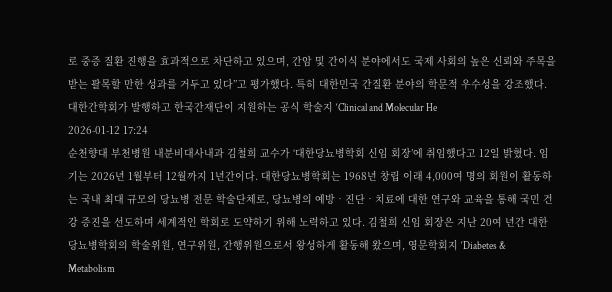로 중증 질환 진행을 효과적으로 차단하고 있으며, 간암 및 간이식 분야에서도 국제 사회의 높은 신뢰와 주목을 받는 괄목할 만한 성과를 거두고 있다”고 평가했다. 특히 대한민국 간질환 분야의 학문적 우수성을 강조했다. 대한간학회가 발행하고 한국간재단이 지원하는 공식 학술지 ‘Clinical and Molecular He
2026-01-12 17:24
순천향대 부천병원 내분비대사내과 김철희 교수가 ‘대한당뇨병학회 신임 회장’에 취임했다고 12일 밝혔다. 임기는 2026년 1월부터 12월까지 1년간이다. 대한당뇨병학회는 1968년 창립 이래 4,000여 명의 회원이 활동하는 국내 최대 규모의 당뇨병 전문 학술단체로, 당뇨병의 예방‧진단‧치료에 대한 연구와 교육을 통해 국민 건강 증진을 선도하며 세계적인 학회로 도약하기 위해 노력하고 있다. 김철희 신임 회장은 지난 20여 년간 대한당뇨병학회의 학술위원, 연구위원, 간행위원으로서 왕성하게 활동해 왔으며, 영문학회지 ‘Diabetes & Metabolism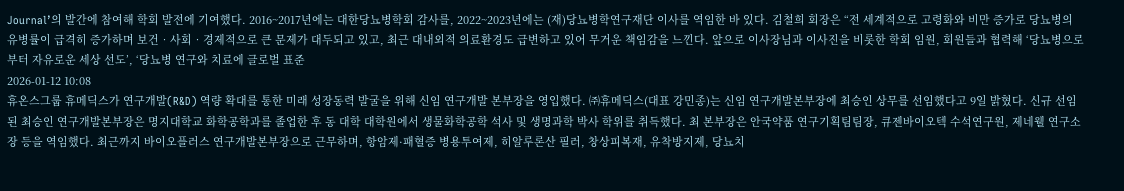Journal’의 발간에 참여해 학회 발전에 기여했다. 2016~2017년에는 대한당뇨병학회 감사를, 2022~2023년에는 (재)당뇨병학연구재단 이사를 역임한 바 있다. 김철희 회장은 “전 세계적으로 고령화와 비만 증가로 당뇨병의 유병률이 급격히 증가하며 보건‧사회‧경제적으로 큰 문제가 대두되고 있고, 최근 대내외적 의료환경도 급변하고 있어 무거운 책임감을 느낀다. 앞으로 이사장님과 이사진을 비롯한 학회 임원, 회원들과 협력해 ‘당뇨병으로부터 자유로운 세상 선도’, ‘당뇨병 연구와 치료에 글로벌 표준
2026-01-12 10:08
휴온스그룹 휴메딕스가 연구개발(R&D) 역량 확대를 통한 미래 성장동력 발굴을 위해 신임 연구개발 본부장을 영입했다. ㈜휴메딕스(대표 강민종)는 신임 연구개발본부장에 최승인 상무를 선임했다고 9일 밝혔다. 신규 선임된 최승인 연구개발본부장은 명지대학교 화학공학과를 졸업한 후 동 대학 대학원에서 생물화학공학 석사 및 생명과학 박사 학위를 취득했다. 최 본부장은 안국약품 연구기획팀팀장, 큐젠바이오텍 수석연구원, 제네웰 연구소장 등을 역임했다. 최근까지 바이오플러스 연구개발본부장으로 근무하며, 항암제·패혈증 병용투여제, 히알루론산 필러, 창상피복재, 유착방지제, 당뇨치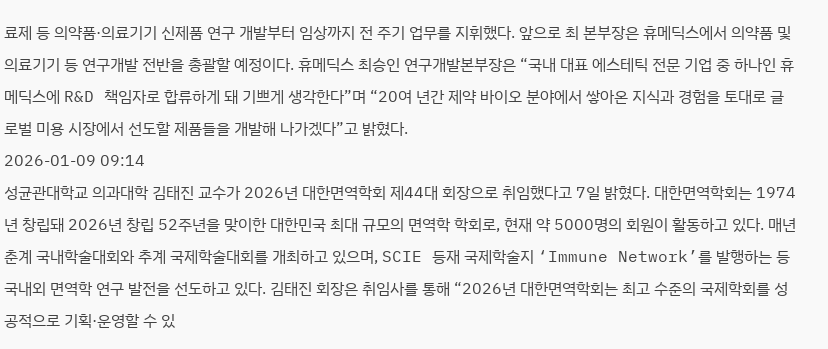료제 등 의약품·의료기기 신제품 연구 개발부터 임상까지 전 주기 업무를 지휘했다. 앞으로 최 본부장은 휴메딕스에서 의약품 및 의료기기 등 연구개발 전반을 총괄할 예정이다. 휴메딕스 최승인 연구개발본부장은 “국내 대표 에스테틱 전문 기업 중 하나인 휴메딕스에 R&D 책임자로 합류하게 돼 기쁘게 생각한다”며 “20여 년간 제약 바이오 분야에서 쌓아온 지식과 경험을 토대로 글로벌 미용 시장에서 선도할 제품들을 개발해 나가겠다”고 밝혔다.
2026-01-09 09:14
성균관대학교 의과대학 김태진 교수가 2026년 대한면역학회 제44대 회장으로 취임했다고 7일 밝혔다. 대한면역학회는 1974년 창립돼 2026년 창립 52주년을 맞이한 대한민국 최대 규모의 면역학 학회로, 현재 약 5000명의 회원이 활동하고 있다. 매년 춘계 국내학술대회와 추계 국제학술대회를 개최하고 있으며, SCIE 등재 국제학술지 ‘Immune Network’를 발행하는 등 국내외 면역학 연구 발전을 선도하고 있다. 김태진 회장은 취임사를 통해 “2026년 대한면역학회는 최고 수준의 국제학회를 성공적으로 기획·운영할 수 있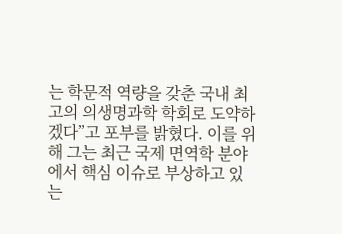는 학문적 역량을 갖춘 국내 최고의 의생명과학 학회로 도약하겠다”고 포부를 밝혔다. 이를 위해 그는 최근 국제 면역학 분야에서 핵심 이슈로 부상하고 있는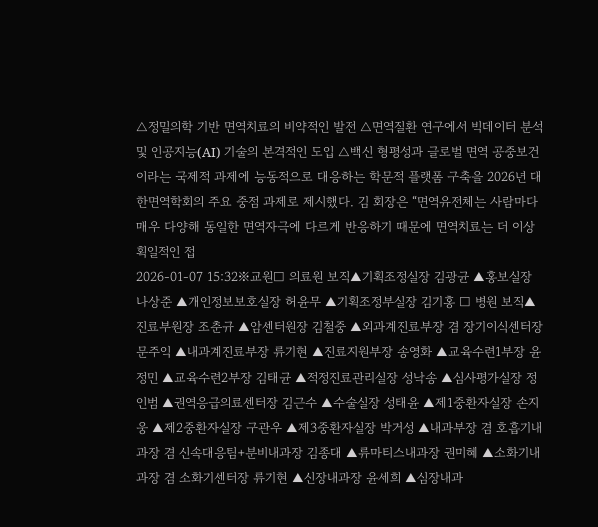△정밀의학 기반 면역치료의 비약적인 발전 △면역질환 연구에서 빅데이터 분석 및 인공지능(AI) 기술의 본격적인 도입 △백신 형평성과 글로벌 면역 공중보건이라는 국제적 과제에 능동적으로 대응하는 학문적 플랫폼 구축을 2026년 대한면역학회의 주요 중점 과제로 제시했다. 김 회장은 “면역유전체는 사람마다 매우 다양해 동일한 면역자극에 다르게 반응하기 때문에 면역치료는 더 이상 획일적인 접
2026-01-07 15:32※교원□ 의료원 보직▲기획조정실장 김광균 ▲홍보실장 나상준 ▲개인정보보호실장 허윤무 ▲기획조정부실장 김기홍 □ 병원 보직▲진료부원장 조춘규 ▲암센터원장 김철중 ▲외과계진료부장 겸 장기이식센터장 문주익 ▲내과계진료부장 류기현 ▲진료지원부장 송영화 ▲교육수련1부장 윤정민 ▲교육수련2부장 김태균 ▲적정진료관리실장 성낙송 ▲심사평가실장 정인범 ▲권역응급의료센터장 김근수 ▲수술실장 성태윤 ▲제1중환자실장 손지웅 ▲제2중환자실장 구관우 ▲제3중환자실장 박거성 ▲내과부장 겸 호흡기내과장 겸 신속대응팀+분비내과장 김종대 ▲류마티스내과장 권미혜 ▲소화기내과장 겸 소화기센터장 류기현 ▲신장내과장 윤세희 ▲심장내과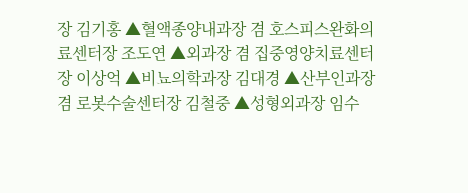장 김기홍 ▲혈액종양내과장 겸 호스피스완화의료센터장 조도연 ▲외과장 겸 집중영양치료센터장 이상억 ▲비뇨의학과장 김대경 ▲산부인과장 겸 로봇수술센터장 김철중 ▲성형외과장 임수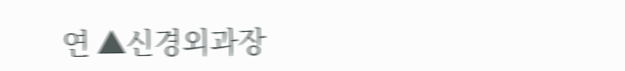연 ▲신경외과장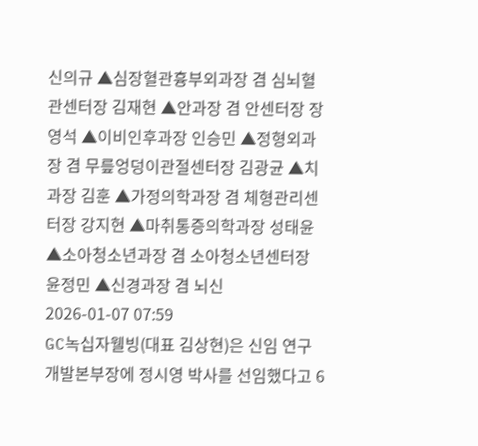신의규 ▲심장혈관흉부외과장 겸 심뇌혈관센터장 김재현 ▲안과장 겸 안센터장 장영석 ▲이비인후과장 인승민 ▲정형외과장 겸 무릎엉덩이관절센터장 김광균 ▲치과장 김훈 ▲가정의학과장 겸 체형관리센터장 강지현 ▲마취통증의학과장 성태윤 ▲소아청소년과장 겸 소아청소년센터장 윤정민 ▲신경과장 겸 뇌신
2026-01-07 07:59
GC녹십자웰빙(대표 김상현)은 신임 연구개발본부장에 정시영 박사를 선임했다고 6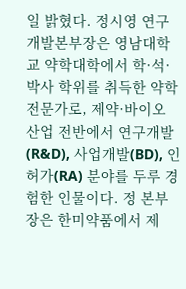일 밝혔다. 정시영 연구개발본부장은 영남대학교 약학대학에서 학·석·박사 학위를 취득한 약학 전문가로, 제약·바이오 산업 전반에서 연구개발(R&D), 사업개발(BD), 인허가(RA) 분야를 두루 경험한 인물이다. 정 본부장은 한미약품에서 제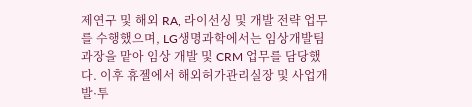제연구 및 해외 RA, 라이선싱 및 개발 전략 업무를 수행했으며, LG생명과학에서는 임상개발팀 과장을 맡아 임상 개발 및 CRM 업무를 담당했다. 이후 휴젤에서 해외허가관리실장 및 사업개발·투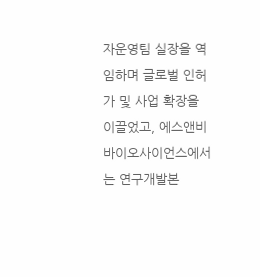자운영팀 실장을 역임하며 글로벌 인허가 및 사업 확장을 이끌었고, 에스앤비바이오사이언스에서는 연구개발본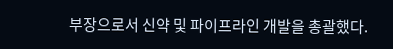부장으로서 신약 및 파이프라인 개발을 총괄했다.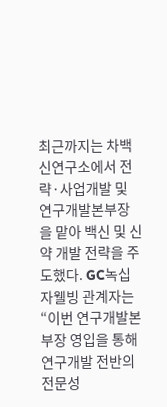최근까지는 차백신연구소에서 전략·사업개발 및 연구개발본부장을 맡아 백신 및 신약 개발 전략을 주도했다. GC녹십자웰빙 관계자는 “이번 연구개발본부장 영입을 통해 연구개발 전반의 전문성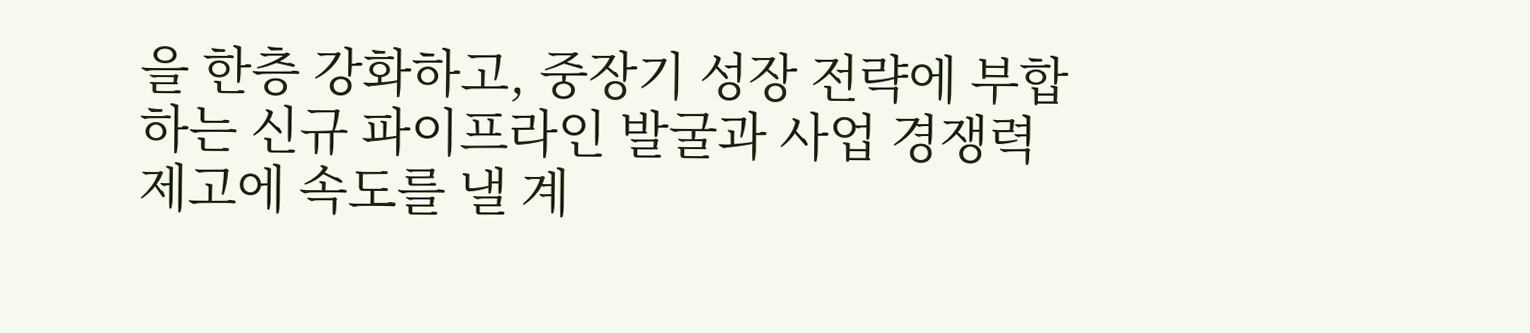을 한층 강화하고, 중장기 성장 전략에 부합하는 신규 파이프라인 발굴과 사업 경쟁력 제고에 속도를 낼 계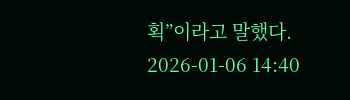획”이라고 말했다.
2026-01-06 14:40